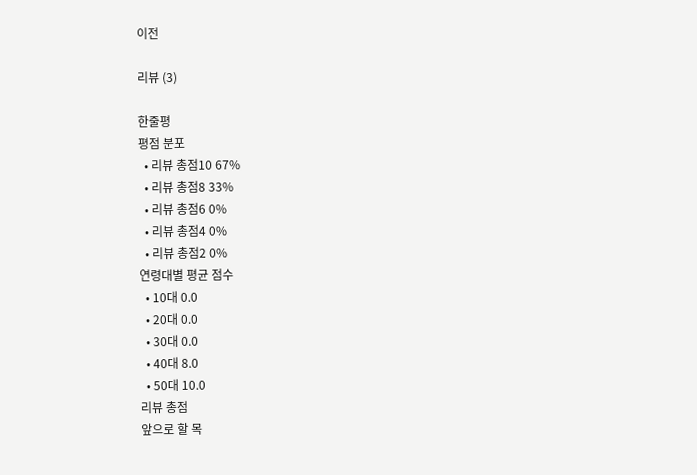이전

리뷰 (3)

한줄평
평점 분포
  • 리뷰 총점10 67%
  • 리뷰 총점8 33%
  • 리뷰 총점6 0%
  • 리뷰 총점4 0%
  • 리뷰 총점2 0%
연령대별 평균 점수
  • 10대 0.0
  • 20대 0.0
  • 30대 0.0
  • 40대 8.0
  • 50대 10.0
리뷰 총점
앞으로 할 목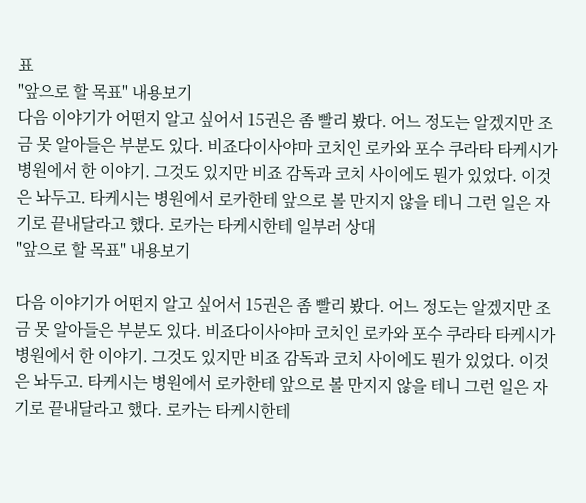표
"앞으로 할 목표" 내용보기
다음 이야기가 어떤지 알고 싶어서 15권은 좀 빨리 봤다. 어느 정도는 알겠지만 조금 못 알아들은 부분도 있다. 비죠다이사야마 코치인 로카와 포수 쿠라타 타케시가 병원에서 한 이야기. 그것도 있지만 비죠 감독과 코치 사이에도 뭔가 있었다. 이것은 놔두고. 타케시는 병원에서 로카한테 앞으로 볼 만지지 않을 테니 그런 일은 자기로 끝내달라고 했다. 로카는 타케시한테 일부러 상대
"앞으로 할 목표" 내용보기

다음 이야기가 어떤지 알고 싶어서 15권은 좀 빨리 봤다. 어느 정도는 알겠지만 조금 못 알아들은 부분도 있다. 비죠다이사야마 코치인 로카와 포수 쿠라타 타케시가 병원에서 한 이야기. 그것도 있지만 비죠 감독과 코치 사이에도 뭔가 있었다. 이것은 놔두고. 타케시는 병원에서 로카한테 앞으로 볼 만지지 않을 테니 그런 일은 자기로 끝내달라고 했다. 로카는 타케시한테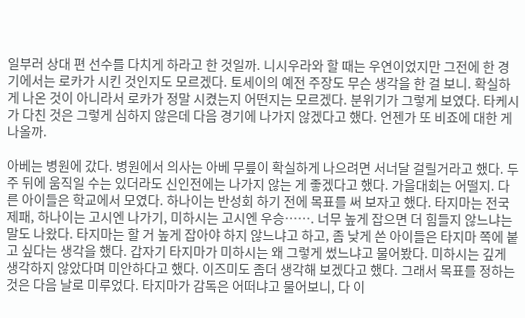일부러 상대 편 선수를 다치게 하라고 한 것일까. 니시우라와 할 때는 우연이었지만 그전에 한 경기에서는 로카가 시킨 것인지도 모르겠다. 토세이의 예전 주장도 무슨 생각을 한 걸 보니. 확실하게 나온 것이 아니라서 로카가 정말 시켰는지 어떤지는 모르겠다. 분위기가 그렇게 보였다. 타케시가 다친 것은 그렇게 심하지 않은데 다음 경기에 나가지 않겠다고 했다. 언젠가 또 비죠에 대한 게 나올까.

아베는 병원에 갔다. 병원에서 의사는 아베 무릎이 확실하게 나으려면 서너달 걸릴거라고 했다. 두주 뒤에 움직일 수는 있더라도 신인전에는 나가지 않는 게 좋겠다고 했다. 가을대회는 어떨지. 다른 아이들은 학교에서 모였다. 하나이는 반성회 하기 전에 목표를 써 보자고 했다. 타지마는 전국제패, 하나이는 고시엔 나가기, 미하시는 고시엔 우승……. 너무 높게 잡으면 더 힘들지 않느냐는 말도 나왔다. 타지마는 할 거 높게 잡아야 하지 않느냐고 하고, 좀 낮게 쓴 아이들은 타지마 쪽에 붙고 싶다는 생각을 했다. 갑자기 타지마가 미하시는 왜 그렇게 썼느냐고 물어봤다. 미하시는 깊게 생각하지 않았다며 미안하다고 했다. 이즈미도 좀더 생각해 보겠다고 했다. 그래서 목표를 정하는 것은 다음 날로 미루었다. 타지마가 감독은 어떠냐고 물어보니, 다 이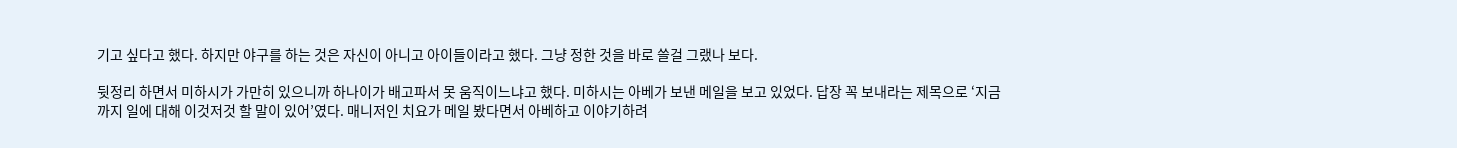기고 싶다고 했다. 하지만 야구를 하는 것은 자신이 아니고 아이들이라고 했다. 그냥 정한 것을 바로 쓸걸 그랬나 보다.

뒷정리 하면서 미하시가 가만히 있으니까 하나이가 배고파서 못 움직이느냐고 했다. 미하시는 아베가 보낸 메일을 보고 있었다. 답장 꼭 보내라는 제목으로 ‘지금까지 일에 대해 이것저것 할 말이 있어’였다. 매니저인 치요가 메일 봤다면서 아베하고 이야기하려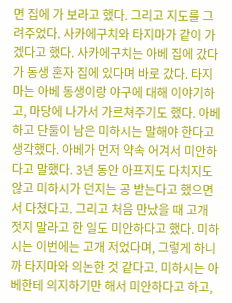면 집에 가 보라고 했다. 그리고 지도를 그려주었다. 사카에구치와 타지마가 같이 가겠다고 했다. 사카에구치는 아베 집에 갔다가 동생 혼자 집에 있다며 바로 갔다. 타지마는 아베 동생이랑 야구에 대해 이야기하고, 마당에 나가서 가르쳐주기도 했다. 아베하고 단둘이 남은 미하시는 말해야 한다고 생각했다. 아베가 먼저 약속 어겨서 미안하다고 말했다. 3년 동안 아프지도 다치지도 않고 미하시가 던지는 공 받는다고 했으면서 다쳤다고. 그리고 처음 만났을 때 고개 젓지 말라고 한 일도 미안하다고 했다. 미하시는 이번에는 고개 저었다며, 그렇게 하니까 타지마와 의논한 것 같다고. 미하시는 아베한테 의지하기만 해서 미안하다고 하고,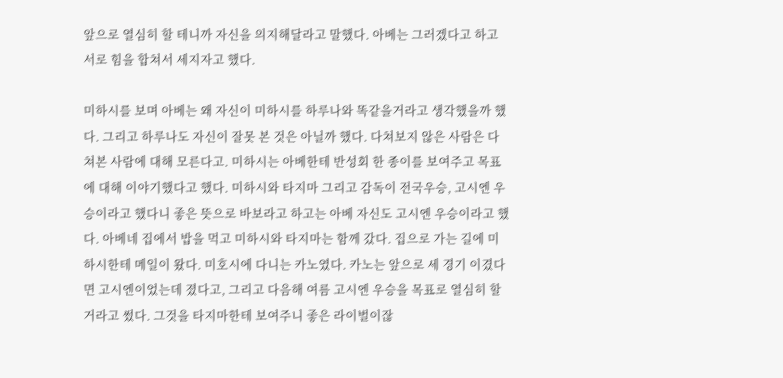앞으로 열심히 할 테니까 자신을 의지해달라고 말했다. 아베는 그러겠다고 하고 서로 힘을 합쳐서 세지자고 했다.

미하시를 보며 아베는 왜 자신이 미하시를 하루나와 똑같을거라고 생각했을까 했다. 그리고 하루나도 자신이 잘못 본 것은 아닐까 했다. 다쳐보지 않은 사람은 다쳐본 사람에 대해 모른다고. 미하시는 아베한테 반성회 한 종이를 보여주고 목표에 대해 이야기했다고 했다. 미하시와 타지마 그리고 감독이 전국우승, 고시엔 우승이라고 했다니 좋은 뜻으로 바보라고 하고는 아베 자신도 고시엔 우승이라고 했다. 아베네 집에서 밥을 먹고 미하시와 타지마는 함께 갔다. 집으로 가는 길에 미하시한테 메일이 왔다. 미호시에 다니는 카노였다. 카노는 앞으로 세 경기 이겼다면 고시엔이었는데 졌다고, 그리고 다음해 여름 고시엔 우승을 목표로 열심히 할거라고 썼다. 그것을 타지마한테 보여주니 좋은 라이벌이잖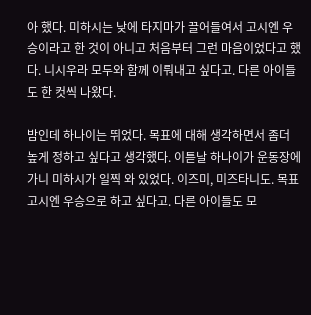아 했다. 미하시는 낮에 타지마가 끌어들여서 고시엔 우승이라고 한 것이 아니고 처음부터 그런 마음이었다고 했다. 니시우라 모두와 함께 이뤄내고 싶다고. 다른 아이들도 한 컷씩 나왔다.

밤인데 하나이는 뛰었다. 목표에 대해 생각하면서 좀더 높게 정하고 싶다고 생각했다. 이튿날 하나이가 운동장에 가니 미하시가 일찍 와 있었다. 이즈미, 미즈타니도. 목표 고시엔 우승으로 하고 싶다고. 다른 아이들도 모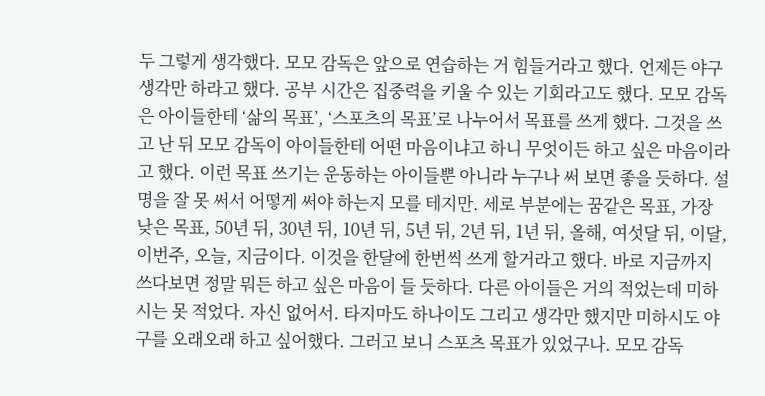두 그렇게 생각했다. 모모 감독은 앞으로 연습하는 거 힘들거라고 했다. 언제든 야구 생각만 하라고 했다. 공부 시간은 집중력을 키울 수 있는 기회라고도 했다. 모모 감독은 아이들한테 ‘삶의 목표’, ‘스포츠의 목표’로 나누어서 목표를 쓰게 했다. 그것을 쓰고 난 뒤 모모 감독이 아이들한테 어떤 마음이냐고 하니 무엇이든 하고 싶은 마음이라고 했다. 이런 목표 쓰기는 운동하는 아이들뿐 아니라 누구나 써 보면 좋을 듯하다. 설명을 잘 못 써서 어떻게 써야 하는지 모를 테지만. 세로 부분에는 꿈같은 목표, 가장 낮은 목표, 50년 뒤, 30년 뒤, 10년 뒤, 5년 뒤, 2년 뒤, 1년 뒤, 올해, 여섯달 뒤, 이달, 이번주, 오늘, 지금이다. 이것을 한달에 한번씩 쓰게 할거라고 했다. 바로 지금까지 쓰다보면 정말 뭐든 하고 싶은 마음이 들 듯하다. 다른 아이들은 거의 적었는데 미하시는 못 적었다. 자신 없어서. 타지마도 하나이도 그리고 생각만 했지만 미하시도 야구를 오래오래 하고 싶어했다. 그러고 보니 스포츠 목표가 있었구나. 모모 감독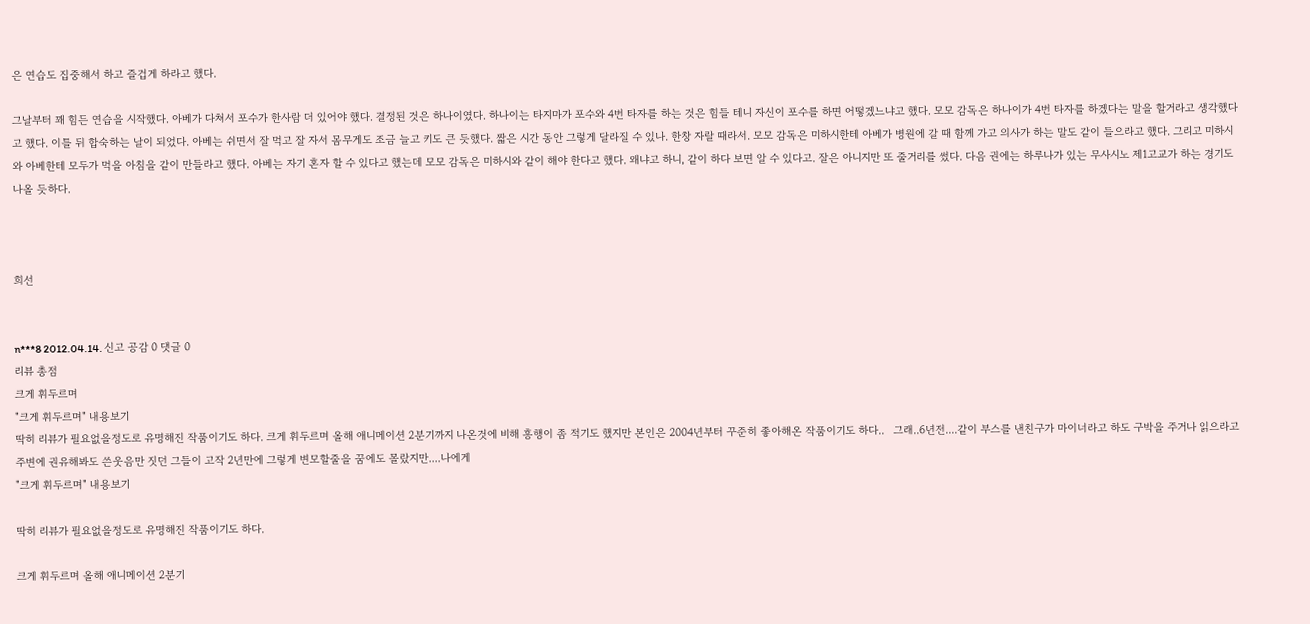은 연습도 집중해서 하고 즐겁게 하라고 했다.

그날부터 꽤 힘든 연습을 시작했다. 아베가 다쳐서 포수가 한사람 더 있어야 했다. 결정된 것은 하나이였다. 하나이는 타지마가 포수와 4번 타자를 하는 것은 힘들 테니 자신이 포수를 하면 어떻겠느냐고 했다. 모모 감독은 하나이가 4번 타자를 하겠다는 말을 할거라고 생각했다고 했다. 이틀 뒤 합숙하는 날이 되었다. 아베는 쉬면서 잘 먹고 잘 자서 몸무게도 조금 늘고 키도 큰 듯했다. 짧은 시간 동안 그렇게 달라질 수 있나. 한창 자랄 때라서. 모모 감독은 미하시한테 아베가 병원에 갈 때 함께 가고 의사가 하는 말도 같이 들으라고 했다. 그리고 미하시와 아베한테 모두가 먹을 아침을 같이 만들라고 했다. 아베는 자기 혼자 할 수 있다고 했는데 모모 감독은 미하시와 같이 해야 한다고 했다. 왜냐고 하니, 같이 하다 보면 알 수 있다고. 잘은 아니지만 또 줄거리를 썼다. 다음 권에는 하루나가 있는 무사시노 제1고교가 하는 경기도 나올 듯하다.



희선


n***8 2012.04.14. 신고 공감 0 댓글 0
리뷰 총점
크게 휘두르며
"크게 휘두르며" 내용보기
딱히 리뷰가 필요없을정도로 유명해진 작품이기도 하다. 크게 휘두르며 올해 애니메이션 2분기까지 나온것에 비해 흥행이 좀 적기도 했지만 본인은 2004년부터 꾸준히 좋아해온 작품이기도 하다..   그래..6년전....같이 부스를 낸친구가 마이너라고 하도 구박을 주거나 읽으라고 주변에 권유해봐도 쓴웃음만 짓던 그들이 고작 2년만에 그렇게 변모할줄을 꿈에도 몰랐지만....나에게
"크게 휘두르며" 내용보기

딱히 리뷰가 필요없을정도로 유명해진 작품이기도 하다.

크게 휘두르며 올해 애니메이션 2분기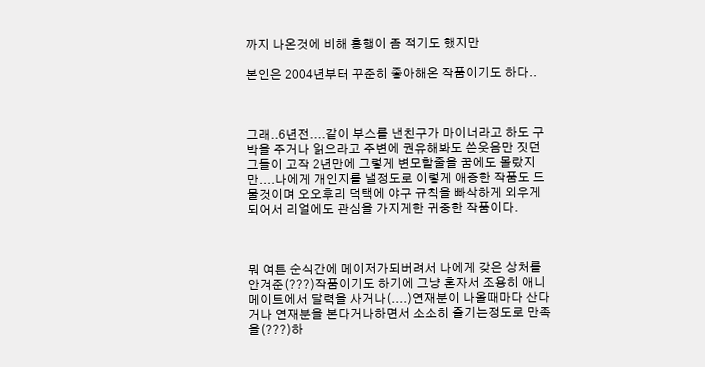까지 나온것에 비해 흥행이 좀 적기도 했지만

본인은 2004년부터 꾸준히 좋아해온 작품이기도 하다..



그래..6년전....같이 부스를 낸친구가 마이너라고 하도 구박을 주거나 읽으라고 주변에 권유해봐도 쓴웃음만 짓던 그들이 고작 2년만에 그렇게 변모할줄을 꿈에도 몰랐지만....나에게 개인지를 낼정도로 이렇게 애증한 작품도 드물것이며 오오후리 덕택에 야구 규칙을 빠삭하게 외우게 되어서 리얼에도 관심을 가지게한 귀중한 작품이다.



뭐 여튼 순식간에 메이저가되버려서 나에게 갖은 상처를 안겨준(???)작품이기도 하기에 그냥 혼자서 조용히 애니메이트에서 달력을 사거나(....)연재분이 나올때마다 산다거나 연재분을 본다거나하면서 소소히 즐기는정도로 만족을(???)하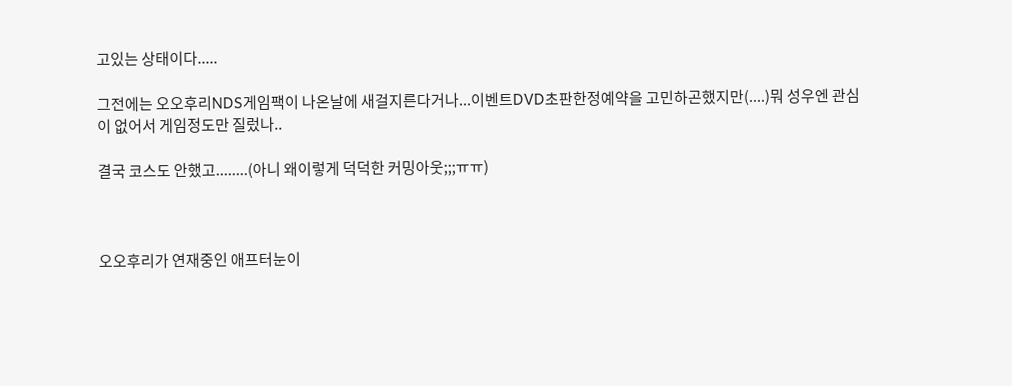고있는 상태이다.....

그전에는 오오후리NDS게임팩이 나온날에 새걸지른다거나...이벤트DVD초판한정예약을 고민하곤했지만(....)뭐 성우엔 관심이 없어서 게임정도만 질렀나..

결국 코스도 안했고........(아니 왜이렇게 덕덕한 커밍아웃;;;ㅠㅠ)



오오후리가 연재중인 애프터눈이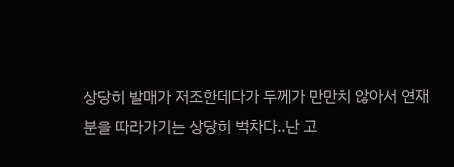상당히 발매가 저조한데다가 두께가 만만치 않아서 연재분을 따라가기는 상당히 벅차다..난 고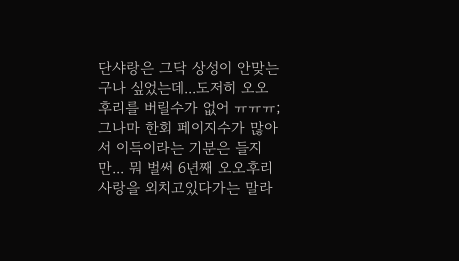단샤랑은 그닥 상성이 안맞는구나 싶었는데...도저히 오오후리를 버릴수가 없어 ㅠㅠㅠ; 그나마 한회 페이지수가 많아서 이득이라는 기분은 들지만... 뭐 벌써 6년째 오오후리 사랑을 외치고있다가는 말라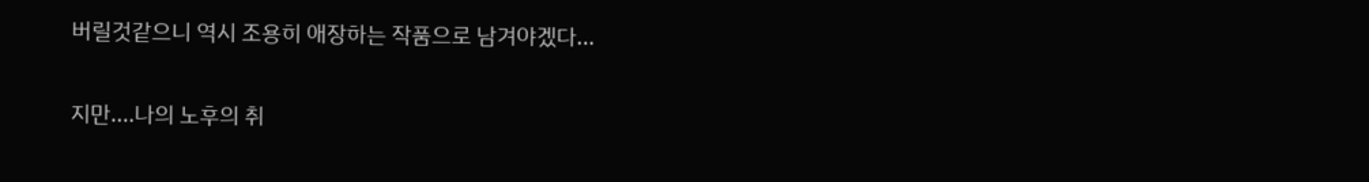버릴것같으니 역시 조용히 애장하는 작품으로 남겨야겠다...

지만....나의 노후의 취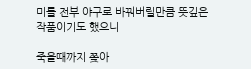미를 전부 야구로 바꿔버릴만큼 뜻깊은 작품이기도 했으니

죽을때까지 쫒아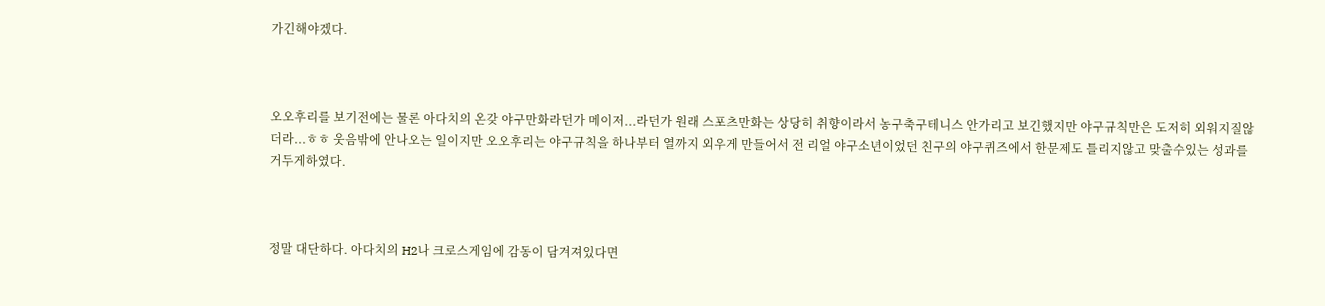가긴해야겠다.



오오후리를 보기전에는 물론 아다치의 온갖 야구만화라던가 메이저...라던가 원래 스포츠만화는 상당히 취향이라서 농구축구테니스 안가리고 보긴했지만 야구규칙만은 도저히 외워지질않더라...ㅎㅎ 웃음밖에 안나오는 일이지만 오오후리는 야구규칙을 하나부터 열까지 외우게 만들어서 전 리얼 야구소년이었던 친구의 야구퀴즈에서 한문제도 틀리지않고 맞출수있는 성과를 거두게하였다.



정말 대단하다. 아다치의 H2나 크로스게임에 감동이 담겨져있다면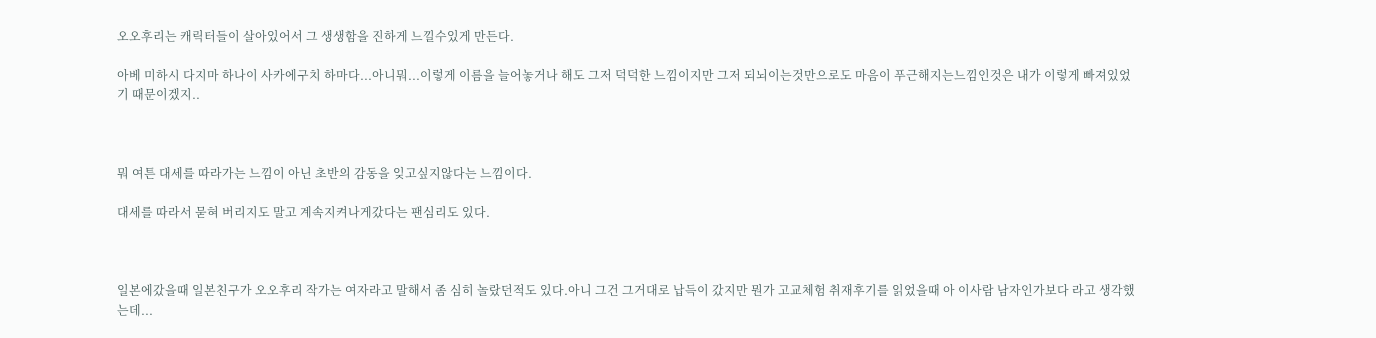오오후리는 캐릭터들이 살아있어서 그 생생함을 진하게 느낄수있게 만든다.

아베 미하시 다지마 하나이 사카에구치 하마다...아니뭐...이렇게 이름을 늘어놓거나 해도 그저 덕덕한 느낌이지만 그저 되뇌이는것만으로도 마음이 푸근해지는느낌인것은 내가 이렇게 빠져있었기 때문이겠지..



뭐 여튼 대세를 따라가는 느낌이 아닌 초반의 감동을 잊고싶지않다는 느낌이다.

대세를 따라서 묻혀 버리지도 말고 계속지켜나게갔다는 팬심리도 있다.



일본에갔을때 일본친구가 오오후리 작가는 여자라고 말해서 좀 심히 놀랐던적도 있다.아니 그건 그거대로 납득이 갔지만 뭔가 고교체험 취재후기를 읽었을때 아 이사람 남자인가보다 라고 생각했는데...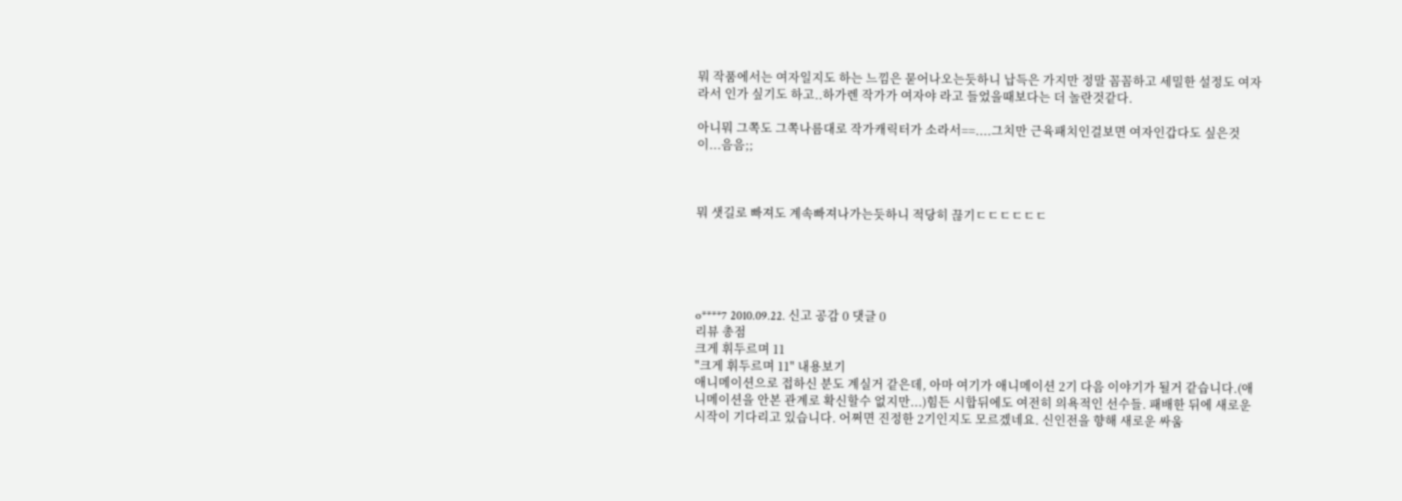뭐 작품에서는 여자일지도 하는 느낌은 묻어나오는듯하니 납득은 가지만 정말 꼼꼼하고 세밀한 설정도 여자라서 인가 싶기도 하고..하가렌 작가가 여자야 라고 들었을때보다는 더 놀란것같다.

아니뭐 그쪽도 그쪽나름대로 작가캐릭터가 소라서==....그치만 근육패치인걸보면 여자인갑다도 싶은것이...음음;;



뭐 샛길로 빠져도 계속빠져나가는듯하니 적당히 끊기ㄷㄷㄷㄷㄷㄷ





o****7 2010.09.22. 신고 공감 0 댓글 0
리뷰 총점
크게 휘두르며 11
"크게 휘두르며 11" 내용보기
애니메이션으로 접하신 분도 계실거 같은데, 아마 여기가 애니메이션 2기 다음 이야기가 될거 같습니다.(애니메이션을 안본 관계로 확신할수 없지만...)힘든 시합뒤에도 여전히 의욕적인 선수들. 패배한 뒤에 새로운 시작이 기다리고 있습니다. 어쩌면 진정한 2기인지도 모르겠네요. 신인전을 향해 새로운 싸움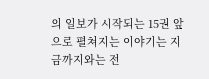의 일보가 시작되는 15권 앞으로 펼쳐지는 이야기는 지금까지와는 전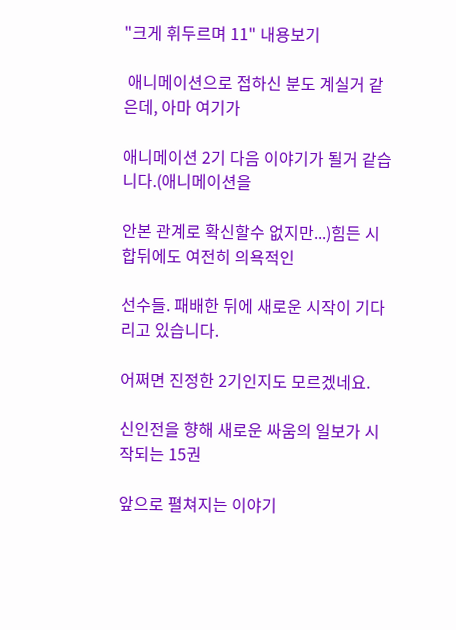"크게 휘두르며 11" 내용보기

 애니메이션으로 접하신 분도 계실거 같은데, 아마 여기가

애니메이션 2기 다음 이야기가 될거 같습니다.(애니메이션을

안본 관계로 확신할수 없지만...)힘든 시합뒤에도 여전히 의욕적인

선수들. 패배한 뒤에 새로운 시작이 기다리고 있습니다.

어쩌면 진정한 2기인지도 모르겠네요.

신인전을 향해 새로운 싸움의 일보가 시작되는 15권

앞으로 펼쳐지는 이야기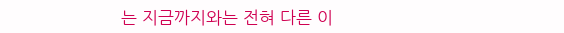는 지금까지와는 전혀 다른 이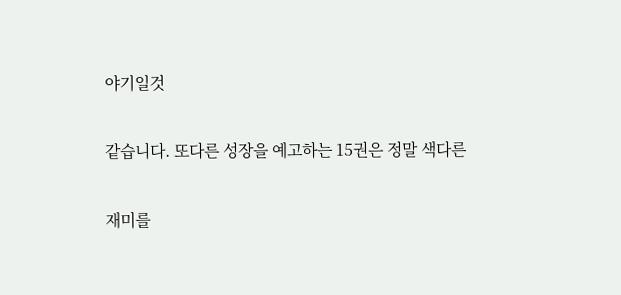야기일것

같습니다. 또다른 성장을 예고하는 15권은 정말 색다른

재미를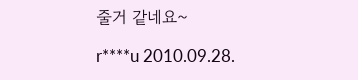줄거 같네요~

r****u 2010.09.28.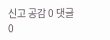신고 공감 0 댓글 0